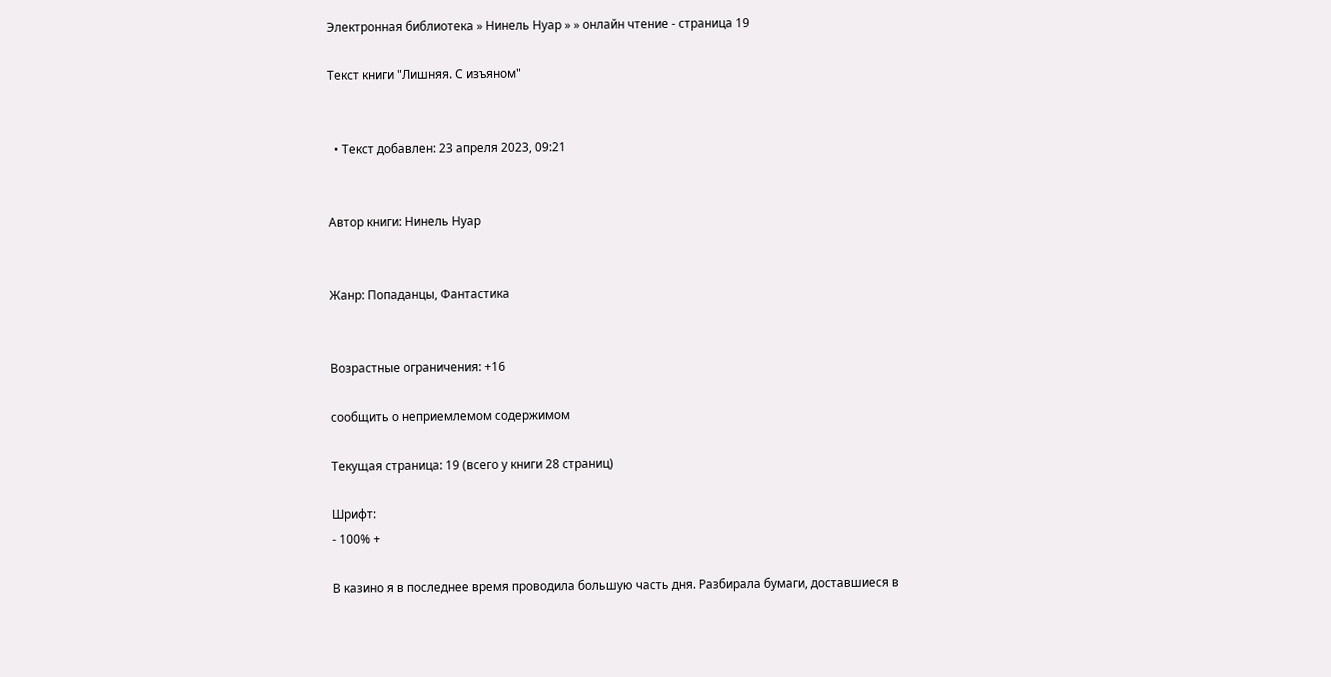Электронная библиотека » Нинель Нуар » » онлайн чтение - страница 19

Текст книги "Лишняя. С изъяном"


  • Текст добавлен: 23 апреля 2023, 09:21


Автор книги: Нинель Нуар


Жанр: Попаданцы, Фантастика


Возрастные ограничения: +16

сообщить о неприемлемом содержимом

Текущая страница: 19 (всего у книги 28 страниц)

Шрифт:
- 100% +

В казино я в последнее время проводила большую часть дня. Разбирала бумаги, доставшиеся в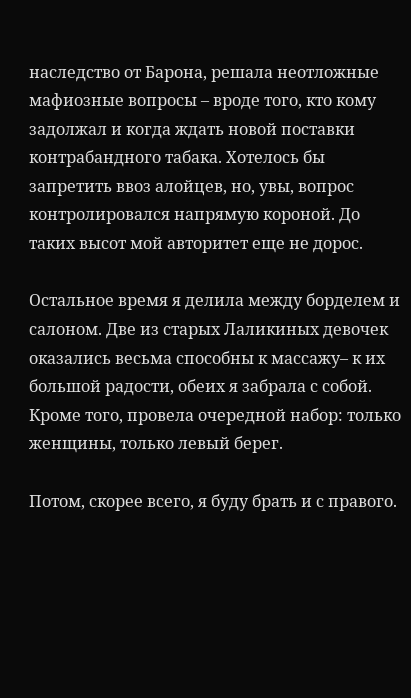наследство от Барона, решала неотложные мафиозные вопросы – вроде того, кто кому задолжал и когда ждать новой поставки контрабандного табака. Хотелось бы запретить ввоз алойцев, но, увы, вопрос контролировался напрямую короной. До таких высот мой авторитет еще не дорос.

Остальное время я делила между борделем и салоном. Две из старых Лаликиных девочек оказались весьма способны к массажу– к их большой радости, обеих я забрала с собой. Кроме того, провела очередной набор: только женщины, только левый берег.

Потом, скорее всего, я буду брать и с правого.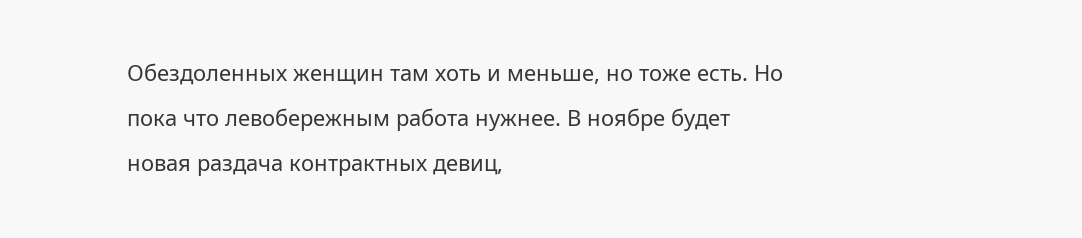Обездоленных женщин там хоть и меньше, но тоже есть. Но пока что левобережным работа нужнее. В ноябре будет новая раздача контрактных девиц,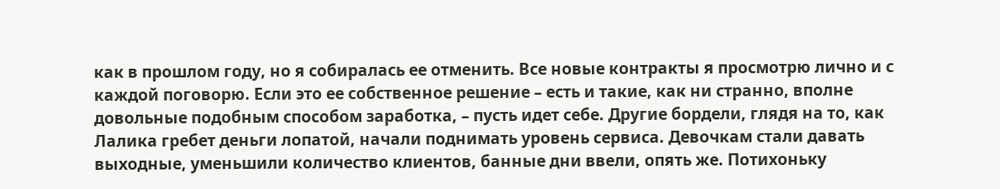как в прошлом году, но я собиралась ее отменить. Все новые контракты я просмотрю лично и с каждой поговорю. Если это ее собственное решение – есть и такие, как ни странно, вполне довольные подобным способом заработка, – пусть идет себе. Другие бордели, глядя на то, как Лалика гребет деньги лопатой, начали поднимать уровень сервиса. Девочкам стали давать выходные, уменьшили количество клиентов, банные дни ввели, опять же. Потихоньку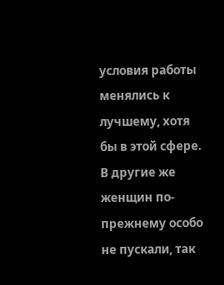условия работы менялись к лучшему, хотя бы в этой сфере. В другие же женщин по-прежнему особо не пускали, так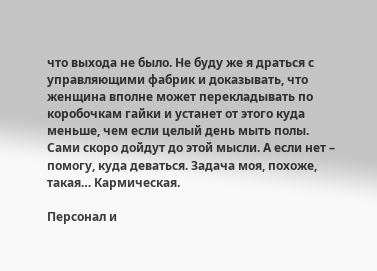что выхода не было. Не буду же я драться с управляющими фабрик и доказывать, что женщина вполне может перекладывать по коробочкам гайки и устанет от этого куда меньше, чем если целый день мыть полы. Сами скоро дойдут до этой мысли. А если нет – помогу, куда деваться. Задача моя, похоже, такая… Кармическая.

Персонал и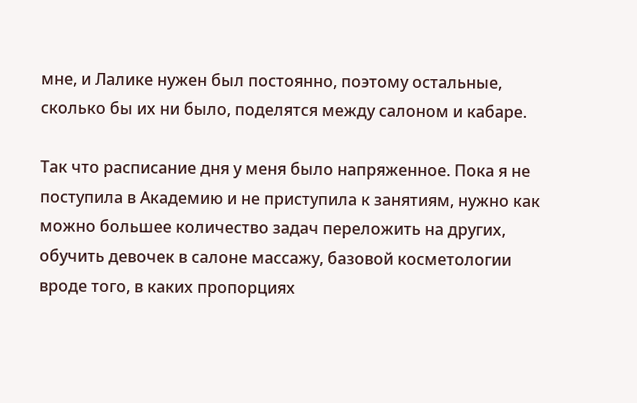мне, и Лалике нужен был постоянно, поэтому остальные, сколько бы их ни было, поделятся между салоном и кабаре.

Так что расписание дня у меня было напряженное. Пока я не поступила в Академию и не приступила к занятиям, нужно как можно большее количество задач переложить на других, обучить девочек в салоне массажу, базовой косметологии вроде того, в каких пропорциях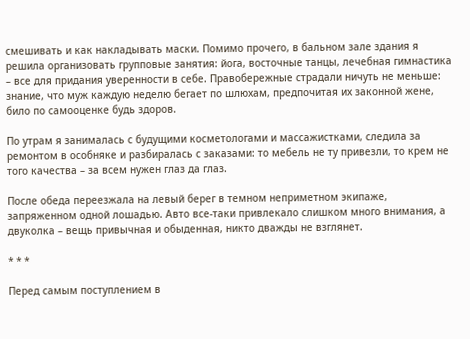смешивать и как накладывать маски. Помимо прочего, в бальном зале здания я решила организовать групповые занятия: йога, восточные танцы, лечебная гимнастика – все для придания уверенности в себе. Правобережные страдали ничуть не меньше: знание, что муж каждую неделю бегает по шлюхам, предпочитая их законной жене, било по самооценке будь здоров.

По утрам я занималась с будущими косметологами и массажистками, следила за ремонтом в особняке и разбиралась с заказами: то мебель не ту привезли, то крем не того качества – за всем нужен глаз да глаз.

После обеда переезжала на левый берег в темном неприметном экипаже, запряженном одной лошадью. Авто все-таки привлекало слишком много внимания, а двуколка – вещь привычная и обыденная, никто дважды не взглянет.

* * *

Перед самым поступлением в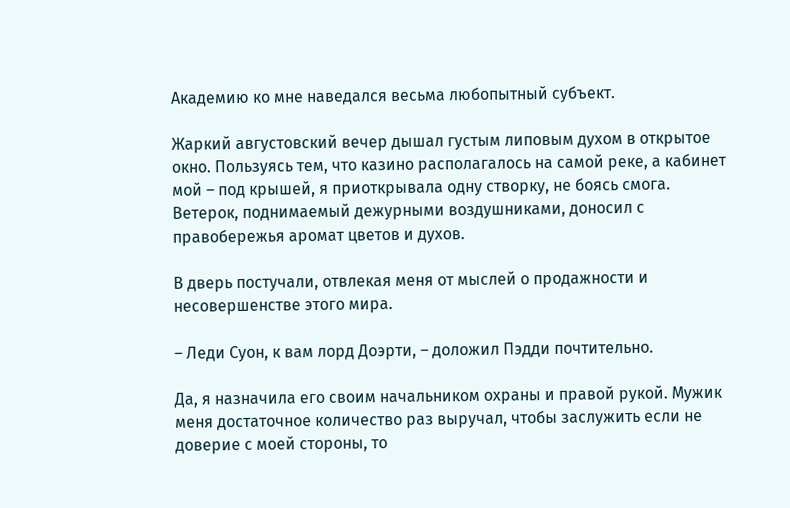Академию ко мне наведался весьма любопытный субъект.

Жаркий августовский вечер дышал густым липовым духом в открытое окно. Пользуясь тем, что казино располагалось на самой реке, а кабинет мой – под крышей, я приоткрывала одну створку, не боясь смога. Ветерок, поднимаемый дежурными воздушниками, доносил с правобережья аромат цветов и духов.

В дверь постучали, отвлекая меня от мыслей о продажности и несовершенстве этого мира.

– Леди Суон, к вам лорд Доэрти, – доложил Пэдди почтительно.

Да, я назначила его своим начальником охраны и правой рукой. Мужик меня достаточное количество раз выручал, чтобы заслужить если не доверие с моей стороны, то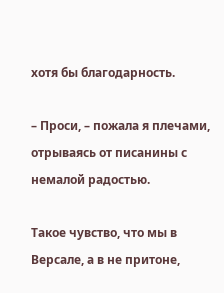хотя бы благодарность.

– Проси, – пожала я плечами, отрываясь от писанины с немалой радостью.

Такое чувство, что мы в Версале, а в не притоне,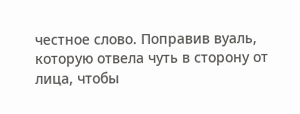честное слово. Поправив вуаль, которую отвела чуть в сторону от лица, чтобы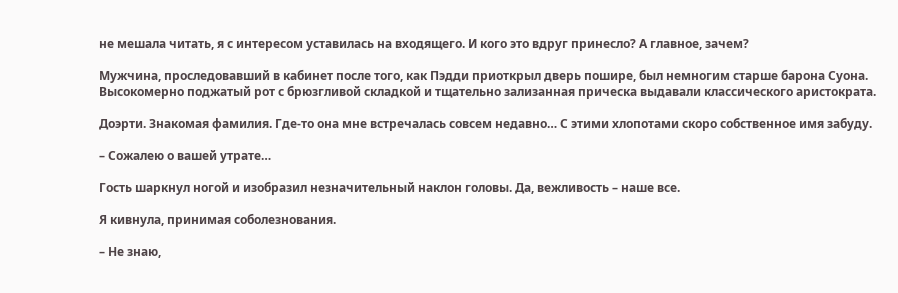не мешала читать, я с интересом уставилась на входящего. И кого это вдруг принесло? А главное, зачем?

Мужчина, проследовавший в кабинет после того, как Пэдди приоткрыл дверь пошире, был немногим старше барона Суона. Высокомерно поджатый рот с брюзгливой складкой и тщательно зализанная прическа выдавали классического аристократа.

Доэрти. Знакомая фамилия. Где-то она мне встречалась совсем недавно… С этими хлопотами скоро собственное имя забуду.

– Сожалею о вашей утрате…

Гость шаркнул ногой и изобразил незначительный наклон головы. Да, вежливость – наше все.

Я кивнула, принимая соболезнования.

– Не знаю,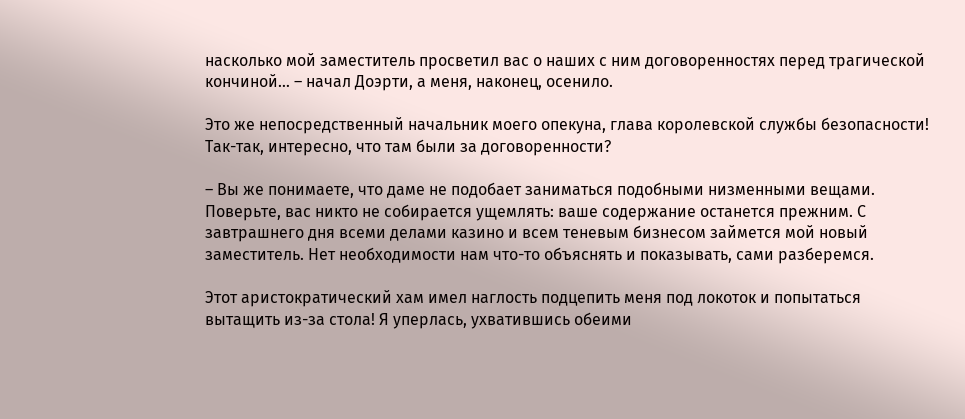насколько мой заместитель просветил вас о наших с ним договоренностях перед трагической кончиной… – начал Доэрти, а меня, наконец, осенило.

Это же непосредственный начальник моего опекуна, глава королевской службы безопасности! Так-так, интересно, что там были за договоренности?

– Вы же понимаете, что даме не подобает заниматься подобными низменными вещами. Поверьте, вас никто не собирается ущемлять: ваше содержание останется прежним. С завтрашнего дня всеми делами казино и всем теневым бизнесом займется мой новый заместитель. Нет необходимости нам что-то объяснять и показывать, сами разберемся.

Этот аристократический хам имел наглость подцепить меня под локоток и попытаться вытащить из-за стола! Я уперлась, ухватившись обеими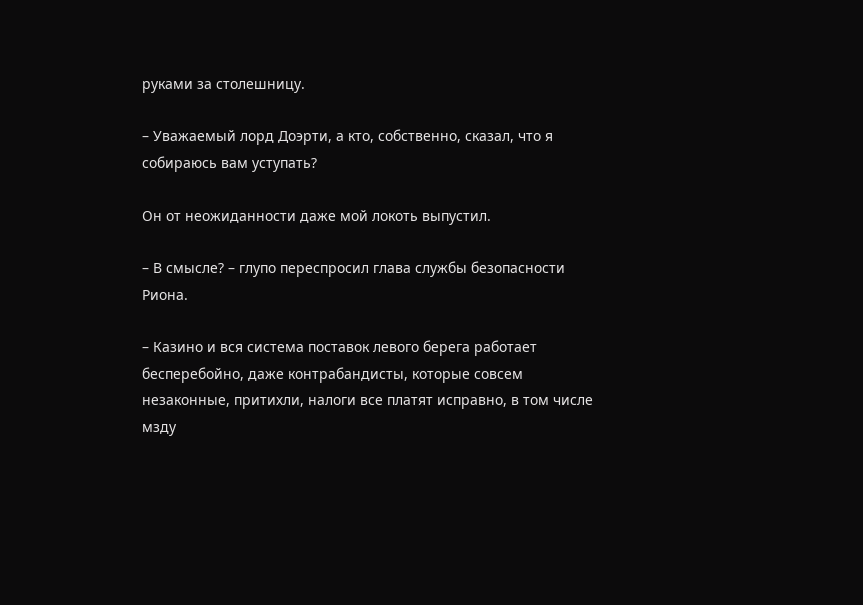руками за столешницу.

– Уважаемый лорд Доэрти, а кто, собственно, сказал, что я собираюсь вам уступать?

Он от неожиданности даже мой локоть выпустил.

– В смысле? – глупо переспросил глава службы безопасности Риона.

– Казино и вся система поставок левого берега работает бесперебойно, даже контрабандисты, которые совсем незаконные, притихли, налоги все платят исправно, в том числе мзду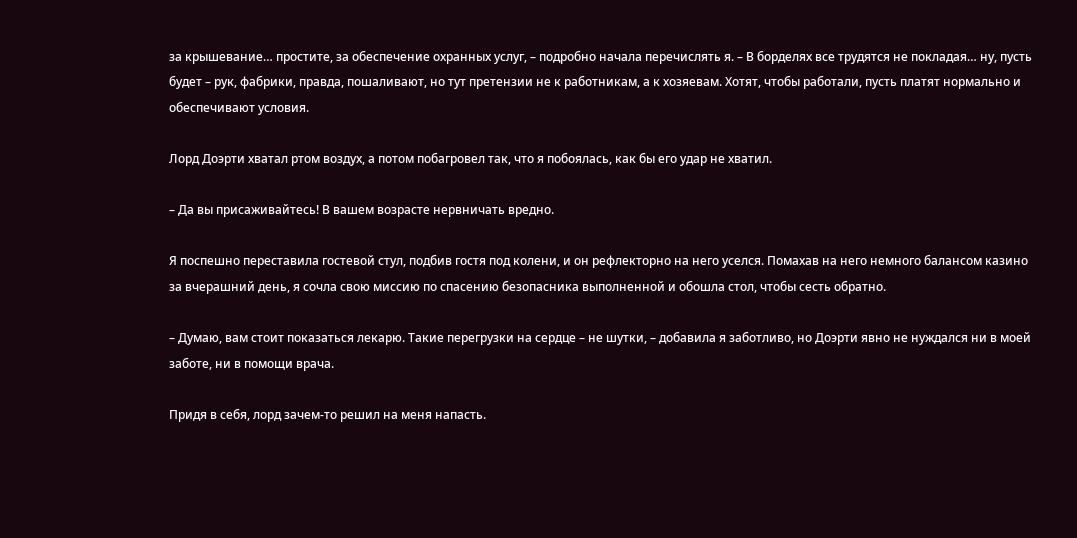за крышевание… простите, за обеспечение охранных услуг, – подробно начала перечислять я. – В борделях все трудятся не покладая… ну, пусть будет – рук, фабрики, правда, пошаливают, но тут претензии не к работникам, а к хозяевам. Хотят, чтобы работали, пусть платят нормально и обеспечивают условия.

Лорд Доэрти хватал ртом воздух, а потом побагровел так, что я побоялась, как бы его удар не хватил.

– Да вы присаживайтесь! В вашем возрасте нервничать вредно.

Я поспешно переставила гостевой стул, подбив гостя под колени, и он рефлекторно на него уселся. Помахав на него немного балансом казино за вчерашний день, я сочла свою миссию по спасению безопасника выполненной и обошла стол, чтобы сесть обратно.

– Думаю, вам стоит показаться лекарю. Такие перегрузки на сердце – не шутки, – добавила я заботливо, но Доэрти явно не нуждался ни в моей заботе, ни в помощи врача.

Придя в себя, лорд зачем-то решил на меня напасть.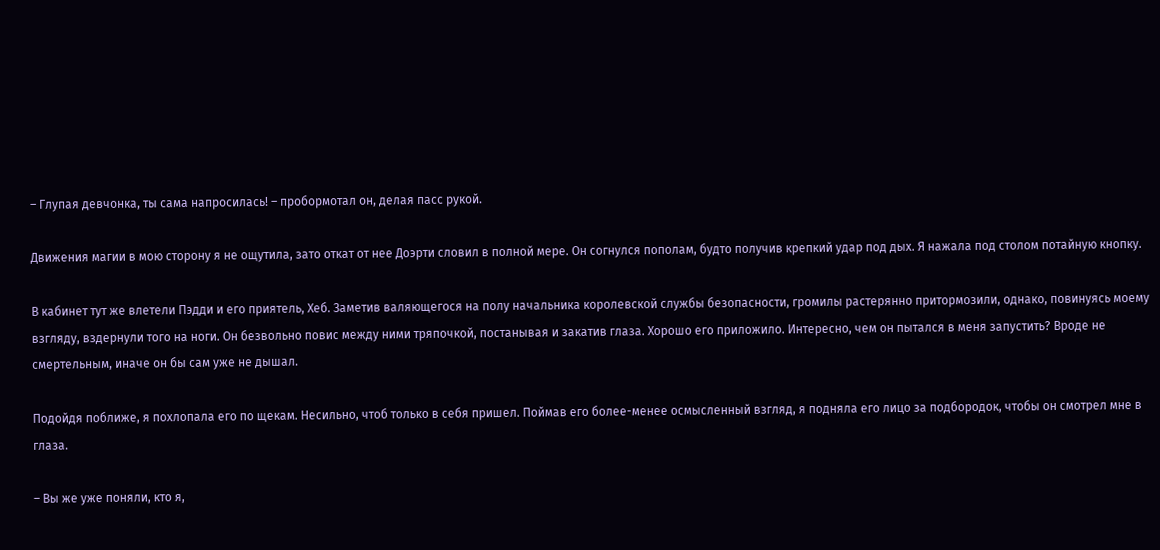– Глупая девчонка, ты сама напросилась! – пробормотал он, делая пасс рукой.

Движения магии в мою сторону я не ощутила, зато откат от нее Доэрти словил в полной мере. Он согнулся пополам, будто получив крепкий удар под дых. Я нажала под столом потайную кнопку.

В кабинет тут же влетели Пэдди и его приятель, Хеб. Заметив валяющегося на полу начальника королевской службы безопасности, громилы растерянно притормозили, однако, повинуясь моему взгляду, вздернули того на ноги. Он безвольно повис между ними тряпочкой, постанывая и закатив глаза. Хорошо его приложило. Интересно, чем он пытался в меня запустить? Вроде не смертельным, иначе он бы сам уже не дышал.

Подойдя поближе, я похлопала его по щекам. Несильно, чтоб только в себя пришел. Поймав его более-менее осмысленный взгляд, я подняла его лицо за подбородок, чтобы он смотрел мне в глаза.

– Вы же уже поняли, кто я,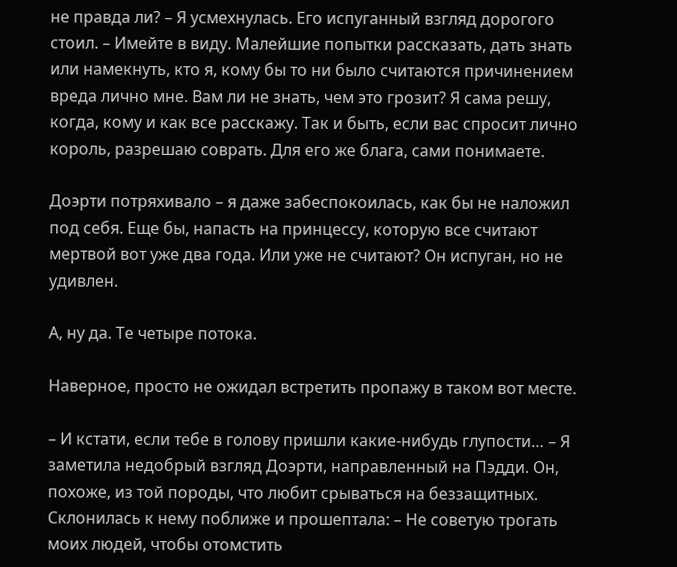не правда ли? – Я усмехнулась. Его испуганный взгляд дорогого стоил. – Имейте в виду. Малейшие попытки рассказать, дать знать или намекнуть, кто я, кому бы то ни было считаются причинением вреда лично мне. Вам ли не знать, чем это грозит? Я сама решу, когда, кому и как все расскажу. Так и быть, если вас спросит лично король, разрешаю соврать. Для его же блага, сами понимаете.

Доэрти потряхивало – я даже забеспокоилась, как бы не наложил под себя. Еще бы, напасть на принцессу, которую все считают мертвой вот уже два года. Или уже не считают? Он испуган, но не удивлен.

А, ну да. Те четыре потока.

Наверное, просто не ожидал встретить пропажу в таком вот месте.

– И кстати, если тебе в голову пришли какие-нибудь глупости… – Я заметила недобрый взгляд Доэрти, направленный на Пэдди. Он, похоже, из той породы, что любит срываться на беззащитных. Склонилась к нему поближе и прошептала: – Не советую трогать моих людей, чтобы отомстить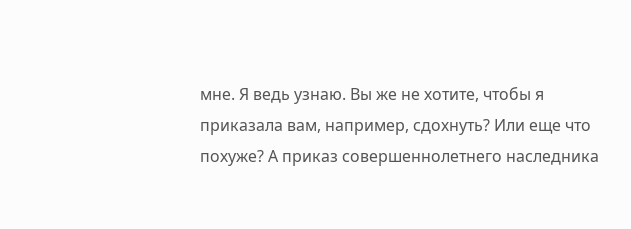мне. Я ведь узнаю. Вы же не хотите, чтобы я приказала вам, например, сдохнуть? Или еще что похуже? А приказ совершеннолетнего наследника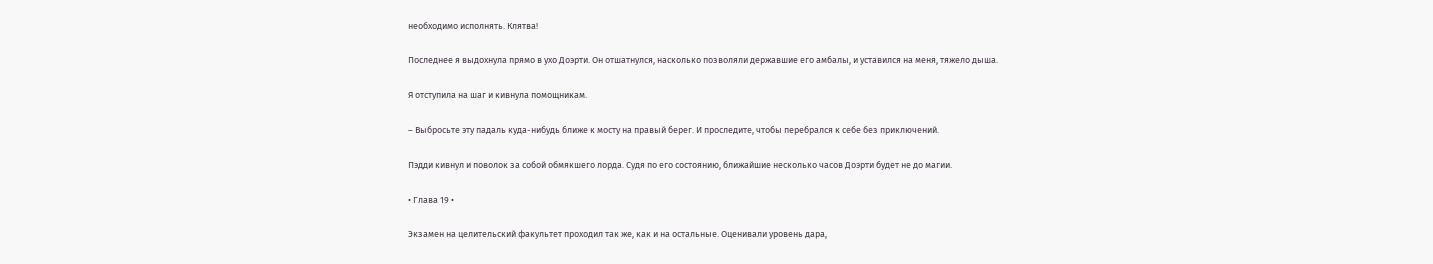необходимо исполнять. Клятва!

Последнее я выдохнула прямо в ухо Доэрти. Он отшатнулся, насколько позволяли державшие его амбалы, и уставился на меня, тяжело дыша.

Я отступила на шаг и кивнула помощникам.

– Выбросьте эту падаль куда-нибудь ближе к мосту на правый берег. И проследите, чтобы перебрался к себе без приключений.

Пэдди кивнул и поволок за собой обмякшего лорда. Судя по его состоянию, ближайшие несколько часов Доэрти будет не до магии.

• Глава 19 •

Экзамен на целительский факультет проходил так же, как и на остальные. Оценивали уровень дара,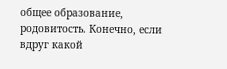общее образование, родовитость. Конечно, если вдруг какой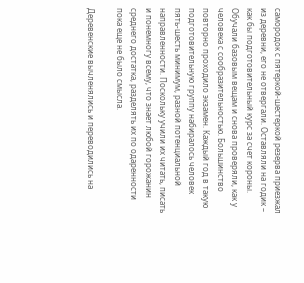самородок с пятеркой-шестеркой резерва приезжал из деревни, его не отвергали. Оставляли на годик – как бы подготовительный курс за счет короны. Обучали базовым вещам и снова проверяли, как у человека с сообразительностью. Большинство повторно проходило экзамен. Каждый год в такую подготовительную группу набиралось человек пять-шесть минимум, разной потенциальной направленности. Поскольку учили их читать, писать и понемногу всему, что знает любой горожанин среднего достатка, разделять их по одаренности пока еще не было смысла.

Деревенские вычленялись и переводились на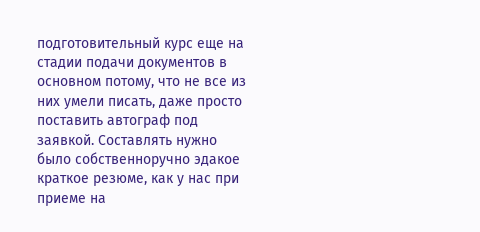подготовительный курс еще на стадии подачи документов в основном потому, что не все из них умели писать, даже просто поставить автограф под заявкой. Составлять нужно было собственноручно эдакое краткое резюме, как у нас при приеме на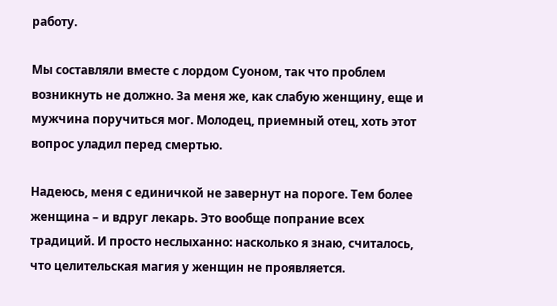работу.

Мы составляли вместе с лордом Суоном, так что проблем возникнуть не должно. За меня же, как слабую женщину, еще и мужчина поручиться мог. Молодец, приемный отец, хоть этот вопрос уладил перед смертью.

Надеюсь, меня с единичкой не завернут на пороге. Тем более женщина – и вдруг лекарь. Это вообще попрание всех традиций. И просто неслыханно: насколько я знаю, считалось, что целительская магия у женщин не проявляется.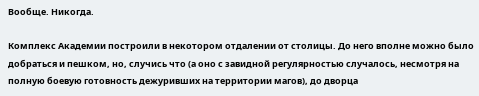Вообще. Никогда.

Комплекс Академии построили в некотором отдалении от столицы. До него вполне можно было добраться и пешком, но, случись что (а оно с завидной регулярностью случалось, несмотря на полную боевую готовность дежуривших на территории магов), до дворца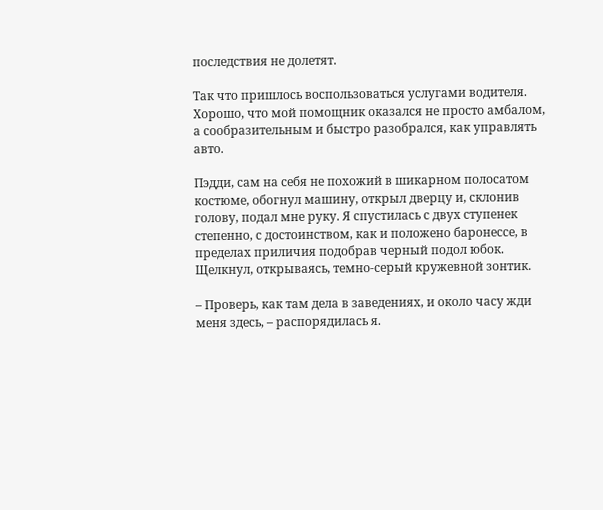последствия не долетят.

Так что пришлось воспользоваться услугами водителя. Хорошо, что мой помощник оказался не просто амбалом, а сообразительным и быстро разобрался, как управлять авто.

Пэдди, сам на себя не похожий в шикарном полосатом костюме, обогнул машину, открыл дверцу и, склонив голову, подал мне руку. Я спустилась с двух ступенек степенно, с достоинством, как и положено баронессе, в пределах приличия подобрав черный подол юбок. Щелкнул, открываясь, темно-серый кружевной зонтик.

– Проверь, как там дела в заведениях, и около часу жди меня здесь, – распорядилась я.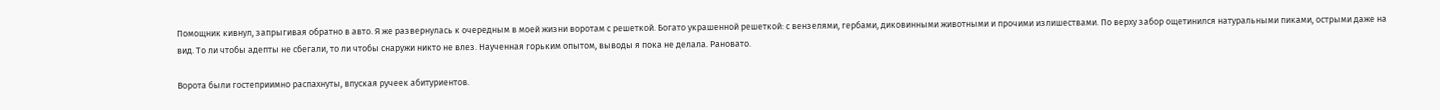Помощник кивнул, запрыгивая обратно в авто. Я же развернулась к очередным в моей жизни воротам с решеткой. Богато украшенной решеткой: с вензелями, гербами, диковинными животными и прочими излишествами. По верху забор ощетинился натуральными пиками, острыми даже на вид. То ли чтобы адепты не сбегали, то ли чтобы снаружи никто не влез. Наученная горьким опытом, выводы я пока не делала. Рановато.

Ворота были гостеприимно распахнуты, впуская ручеек абитуриентов.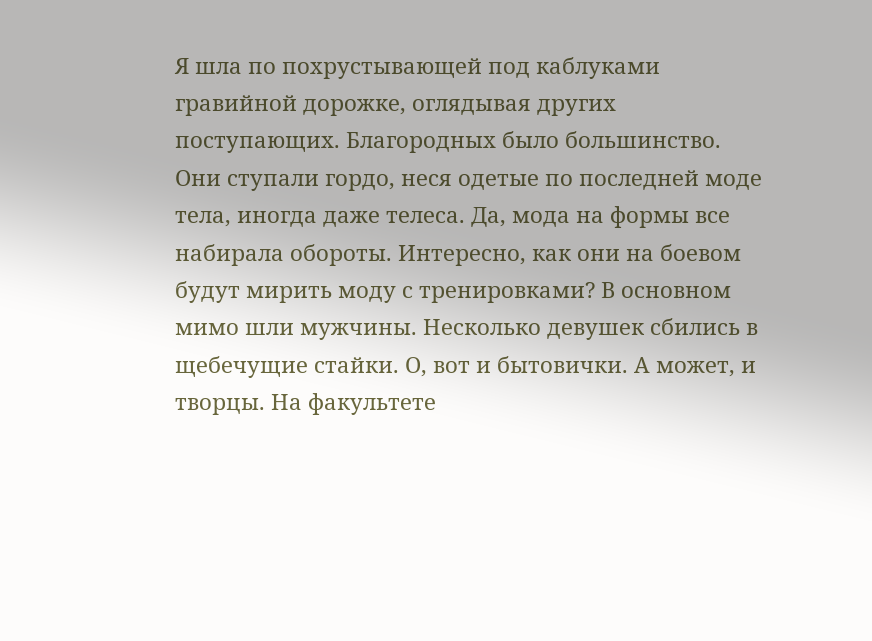Я шла по похрустывающей под каблуками гравийной дорожке, оглядывая других поступающих. Благородных было большинство. Они ступали гордо, неся одетые по последней моде тела, иногда даже телеса. Да, мода на формы все набирала обороты. Интересно, как они на боевом будут мирить моду с тренировками? В основном мимо шли мужчины. Несколько девушек сбились в щебечущие стайки. О, вот и бытовички. А может, и творцы. На факультете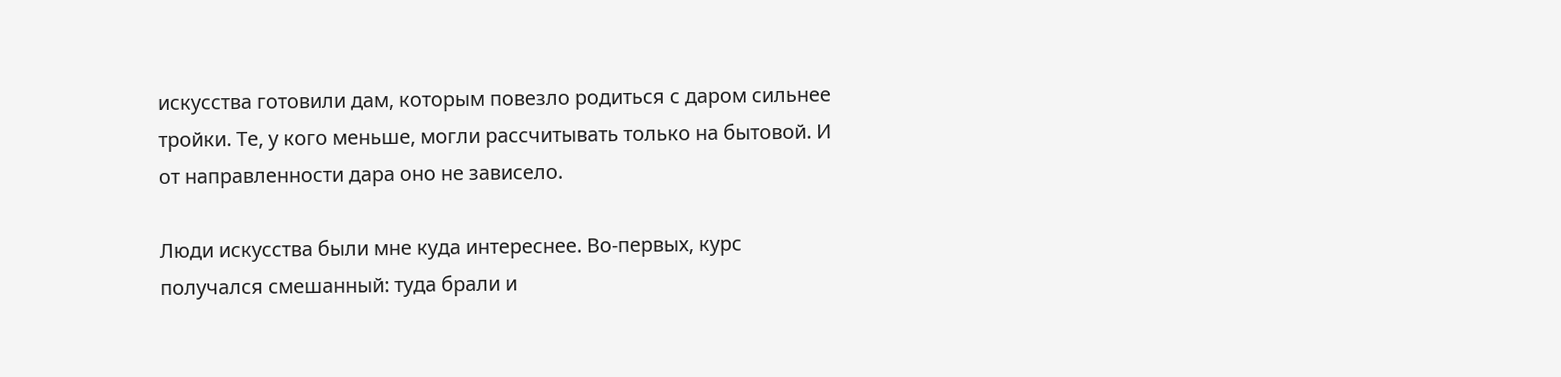искусства готовили дам, которым повезло родиться с даром сильнее тройки. Те, у кого меньше, могли рассчитывать только на бытовой. И от направленности дара оно не зависело.

Люди искусства были мне куда интереснее. Во-первых, курс получался смешанный: туда брали и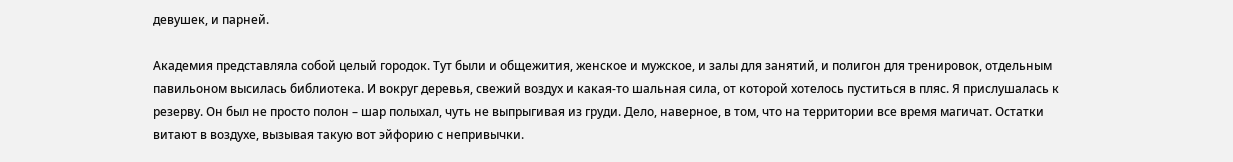девушек, и парней.

Академия представляла собой целый городок. Тут были и общежития, женское и мужское, и залы для занятий, и полигон для тренировок, отдельным павильоном высилась библиотека. И вокруг деревья, свежий воздух и какая-то шальная сила, от которой хотелось пуститься в пляс. Я прислушалась к резерву. Он был не просто полон – шар полыхал, чуть не выпрыгивая из груди. Дело, наверное, в том, что на территории все время магичат. Остатки витают в воздухе, вызывая такую вот эйфорию с непривычки.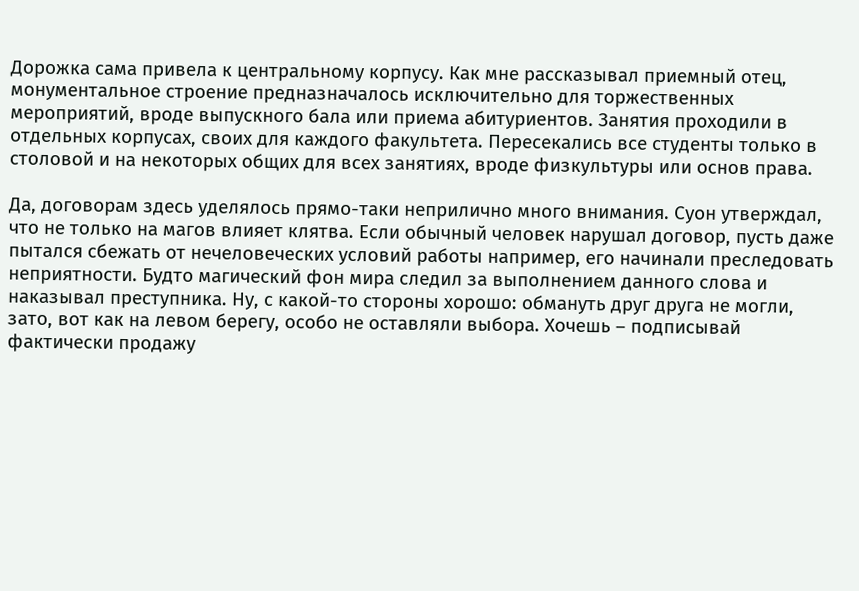Дорожка сама привела к центральному корпусу. Как мне рассказывал приемный отец, монументальное строение предназначалось исключительно для торжественных мероприятий, вроде выпускного бала или приема абитуриентов. Занятия проходили в отдельных корпусах, своих для каждого факультета. Пересекались все студенты только в столовой и на некоторых общих для всех занятиях, вроде физкультуры или основ права.

Да, договорам здесь уделялось прямо-таки неприлично много внимания. Суон утверждал, что не только на магов влияет клятва. Если обычный человек нарушал договор, пусть даже пытался сбежать от нечеловеческих условий работы например, его начинали преследовать неприятности. Будто магический фон мира следил за выполнением данного слова и наказывал преступника. Ну, с какой-то стороны хорошо: обмануть друг друга не могли, зато, вот как на левом берегу, особо не оставляли выбора. Хочешь – подписывай фактически продажу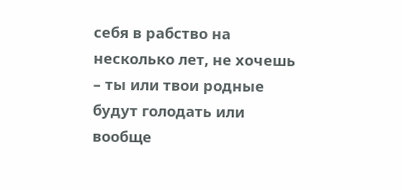себя в рабство на несколько лет, не хочешь – ты или твои родные будут голодать или вообще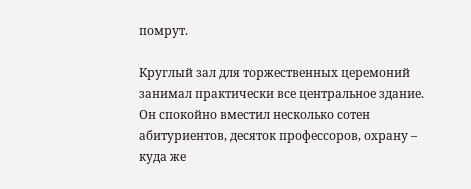помрут.

Круглый зал для торжественных церемоний занимал практически все центральное здание. Он спокойно вместил несколько сотен абитуриентов, десяток профессоров, охрану – куда же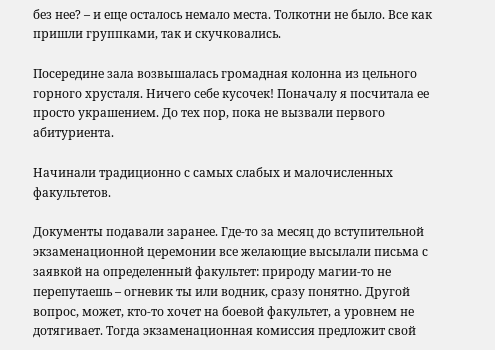без нее? – и еще осталось немало места. Толкотни не было. Все как пришли группками, так и скучковались.

Посередине зала возвышалась громадная колонна из цельного горного хрусталя. Ничего себе кусочек! Поначалу я посчитала ее просто украшением. До тех пор, пока не вызвали первого абитуриента.

Начинали традиционно с самых слабых и малочисленных факультетов.

Документы подавали заранее. Где-то за месяц до вступительной экзаменационной церемонии все желающие высылали письма с заявкой на определенный факультет: природу магии-то не перепутаешь – огневик ты или водник, сразу понятно. Другой вопрос, может, кто-то хочет на боевой факультет, а уровнем не дотягивает. Тогда экзаменационная комиссия предложит свой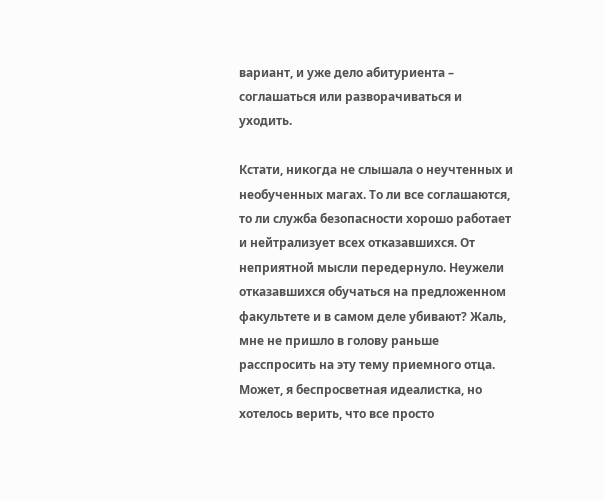вариант, и уже дело абитуриента – соглашаться или разворачиваться и уходить.

Кстати, никогда не слышала о неучтенных и необученных магах. То ли все соглашаются, то ли служба безопасности хорошо работает и нейтрализует всех отказавшихся. От неприятной мысли передернуло. Неужели отказавшихся обучаться на предложенном факультете и в самом деле убивают? Жаль, мне не пришло в голову раньше расспросить на эту тему приемного отца. Может, я беспросветная идеалистка, но хотелось верить, что все просто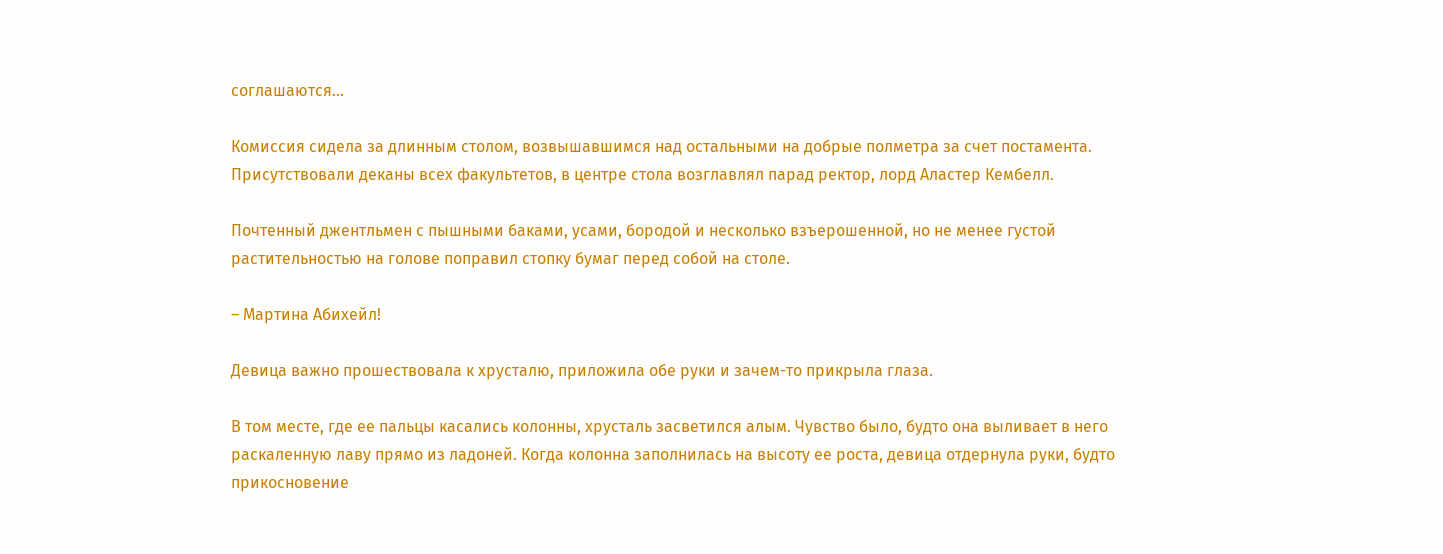соглашаются…

Комиссия сидела за длинным столом, возвышавшимся над остальными на добрые полметра за счет постамента. Присутствовали деканы всех факультетов, в центре стола возглавлял парад ректор, лорд Аластер Кембелл.

Почтенный джентльмен с пышными баками, усами, бородой и несколько взъерошенной, но не менее густой растительностью на голове поправил стопку бумаг перед собой на столе.

– Мартина Абихейл!

Девица важно прошествовала к хрусталю, приложила обе руки и зачем-то прикрыла глаза.

В том месте, где ее пальцы касались колонны, хрусталь засветился алым. Чувство было, будто она выливает в него раскаленную лаву прямо из ладоней. Когда колонна заполнилась на высоту ее роста, девица отдернула руки, будто прикосновение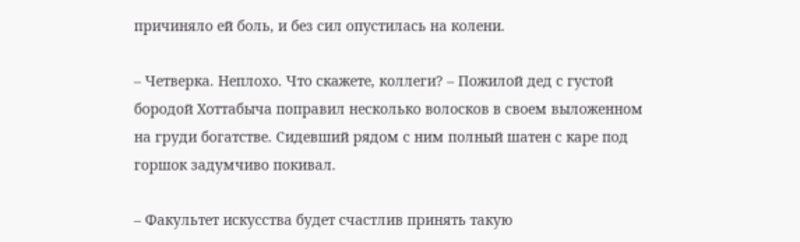причиняло ей боль, и без сил опустилась на колени.

– Четверка. Неплохо. Что скажете, коллеги? – Пожилой дед с густой бородой Хоттабыча поправил несколько волосков в своем выложенном на груди богатстве. Сидевший рядом с ним полный шатен с каре под горшок задумчиво покивал.

– Факультет искусства будет счастлив принять такую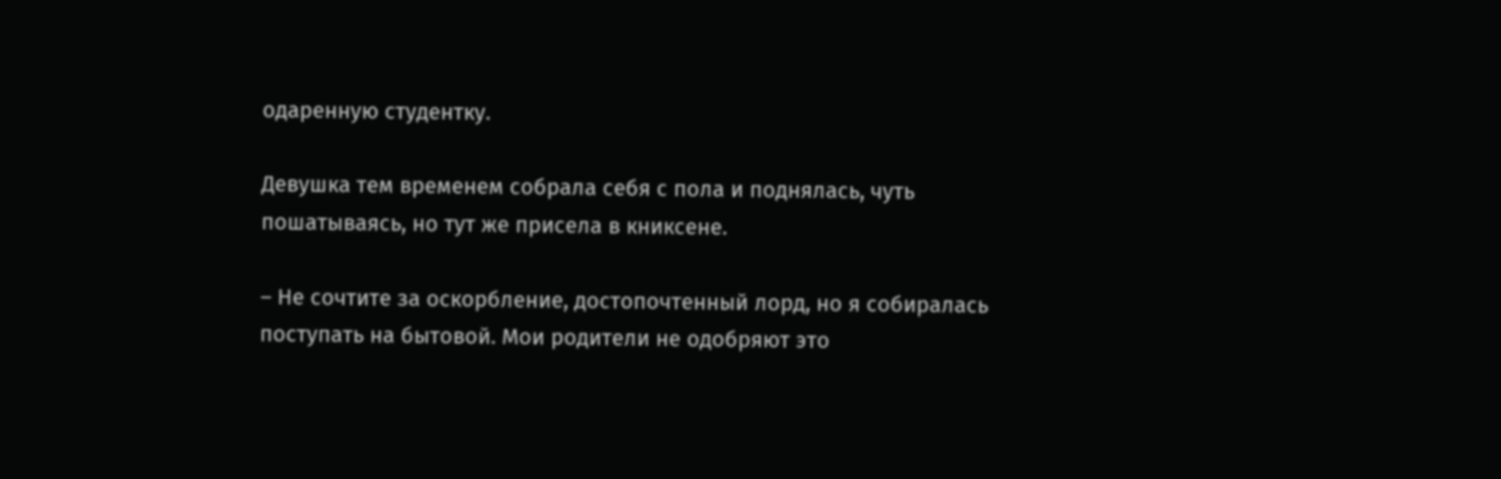одаренную студентку.

Девушка тем временем собрала себя с пола и поднялась, чуть пошатываясь, но тут же присела в книксене.

– Не сочтите за оскорбление, достопочтенный лорд, но я собиралась поступать на бытовой. Мои родители не одобряют это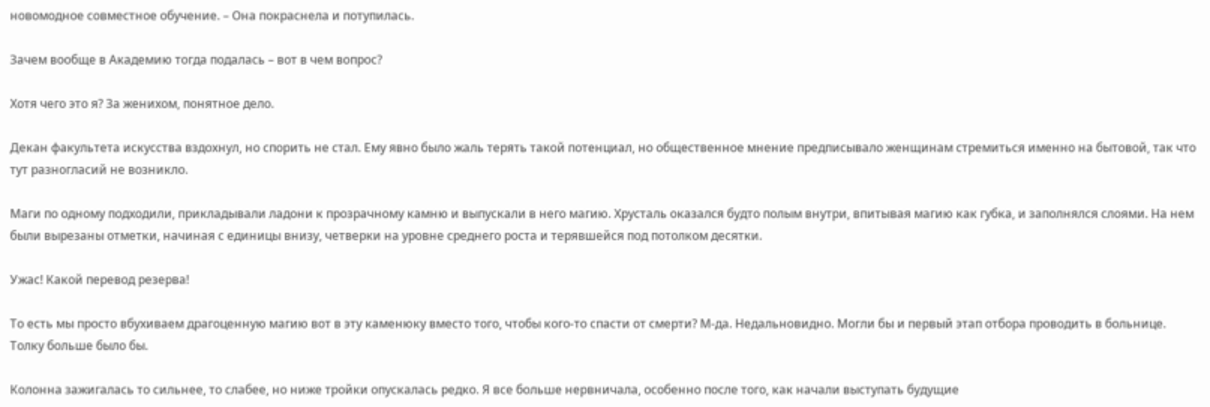новомодное совместное обучение. – Она покраснела и потупилась.

Зачем вообще в Академию тогда подалась – вот в чем вопрос?

Хотя чего это я? За женихом, понятное дело.

Декан факультета искусства вздохнул, но спорить не стал. Ему явно было жаль терять такой потенциал, но общественное мнение предписывало женщинам стремиться именно на бытовой, так что тут разногласий не возникло.

Маги по одному подходили, прикладывали ладони к прозрачному камню и выпускали в него магию. Хрусталь оказался будто полым внутри, впитывая магию как губка, и заполнялся слоями. На нем были вырезаны отметки, начиная с единицы внизу, четверки на уровне среднего роста и терявшейся под потолком десятки.

Ужас! Какой перевод резерва!

То есть мы просто вбухиваем драгоценную магию вот в эту каменюку вместо того, чтобы кого-то спасти от смерти? М-да. Недальновидно. Могли бы и первый этап отбора проводить в больнице. Толку больше было бы.

Колонна зажигалась то сильнее, то слабее, но ниже тройки опускалась редко. Я все больше нервничала, особенно после того, как начали выступать будущие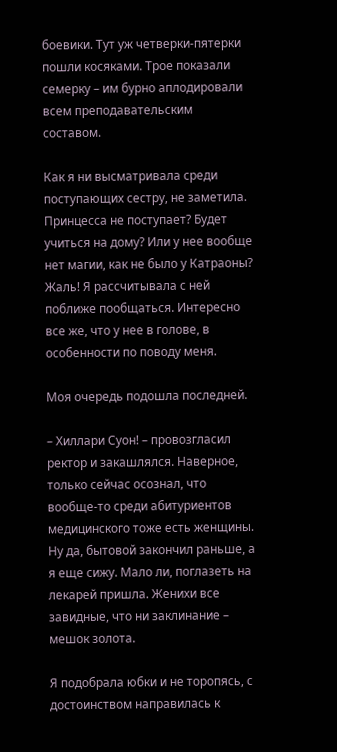боевики. Тут уж четверки-пятерки пошли косяками. Трое показали семерку – им бурно аплодировали всем преподавательским составом.

Как я ни высматривала среди поступающих сестру, не заметила. Принцесса не поступает? Будет учиться на дому? Или у нее вообще нет магии, как не было у Катраоны? Жаль! Я рассчитывала с ней поближе пообщаться. Интересно все же, что у нее в голове, в особенности по поводу меня.

Моя очередь подошла последней.

– Хиллари Суон! – провозгласил ректор и закашлялся. Наверное, только сейчас осознал, что вообще-то среди абитуриентов медицинского тоже есть женщины. Ну да, бытовой закончил раньше, а я еще сижу. Мало ли, поглазеть на лекарей пришла. Женихи все завидные, что ни заклинание – мешок золота.

Я подобрала юбки и не торопясь, с достоинством направилась к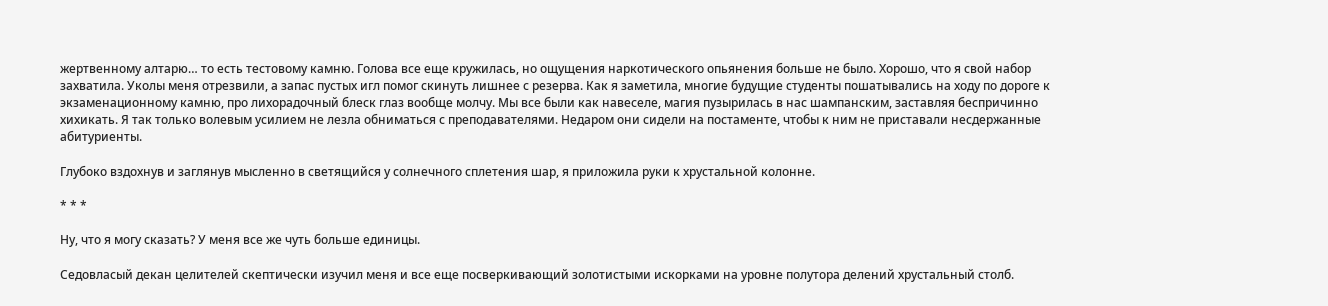жертвенному алтарю… то есть тестовому камню. Голова все еще кружилась, но ощущения наркотического опьянения больше не было. Хорошо, что я свой набор захватила. Уколы меня отрезвили, а запас пустых игл помог скинуть лишнее с резерва. Как я заметила, многие будущие студенты пошатывались на ходу по дороге к экзаменационному камню, про лихорадочный блеск глаз вообще молчу. Мы все были как навеселе, магия пузырилась в нас шампанским, заставляя беспричинно хихикать. Я так только волевым усилием не лезла обниматься с преподавателями. Недаром они сидели на постаменте, чтобы к ним не приставали несдержанные абитуриенты.

Глубоко вздохнув и заглянув мысленно в светящийся у солнечного сплетения шар, я приложила руки к хрустальной колонне.

* * *

Ну, что я могу сказать? У меня все же чуть больше единицы.

Седовласый декан целителей скептически изучил меня и все еще посверкивающий золотистыми искорками на уровне полутора делений хрустальный столб.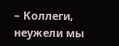– Коллеги, неужели мы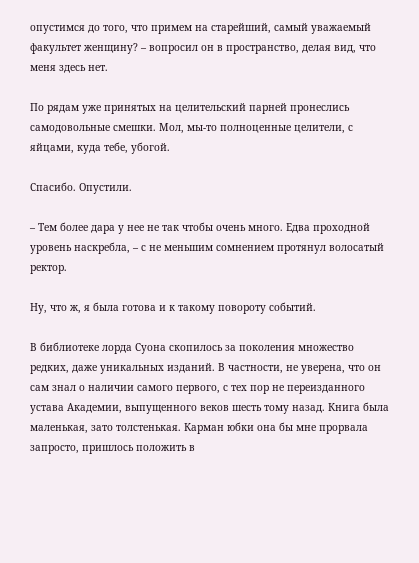опустимся до того, что примем на старейший, самый уважаемый факультет женщину? – вопросил он в пространство, делая вид, что меня здесь нет.

По рядам уже принятых на целительский парней пронеслись самодовольные смешки. Мол, мы-то полноценные целители, с яйцами, куда тебе, убогой.

Спасибо. Опустили.

– Тем более дара у нее не так чтобы очень много. Едва проходной уровень наскребла, – с не меньшим сомнением протянул волосатый ректор.

Ну, что ж, я была готова и к такому повороту событий.

В библиотеке лорда Суона скопилось за поколения множество редких, даже уникальных изданий. В частности, не уверена, что он сам знал о наличии самого первого, с тех пор не переизданного устава Академии, выпущенного веков шесть тому назад. Книга была маленькая, зато толстенькая. Карман юбки она бы мне прорвала запросто, пришлось положить в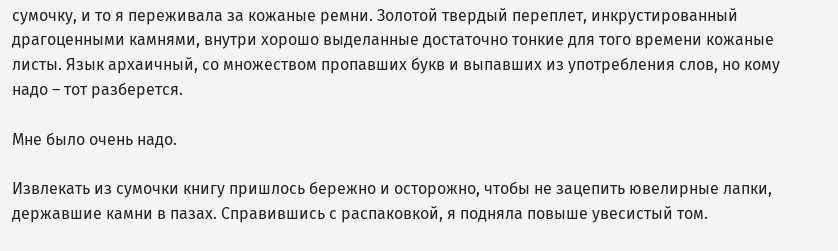сумочку, и то я переживала за кожаные ремни. Золотой твердый переплет, инкрустированный драгоценными камнями, внутри хорошо выделанные достаточно тонкие для того времени кожаные листы. Язык архаичный, со множеством пропавших букв и выпавших из употребления слов, но кому надо – тот разберется.

Мне было очень надо.

Извлекать из сумочки книгу пришлось бережно и осторожно, чтобы не зацепить ювелирные лапки, державшие камни в пазах. Справившись с распаковкой, я подняла повыше увесистый том.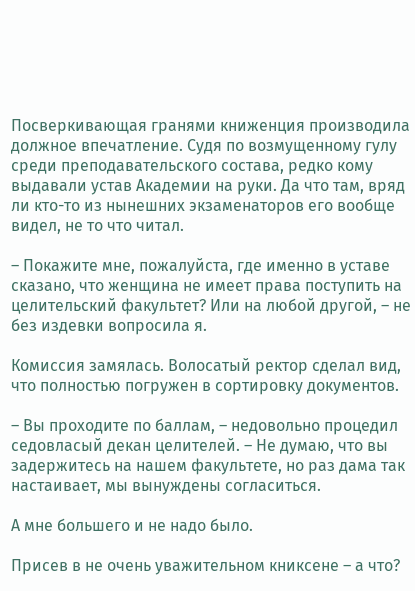Посверкивающая гранями книженция производила должное впечатление. Судя по возмущенному гулу среди преподавательского состава, редко кому выдавали устав Академии на руки. Да что там, вряд ли кто-то из нынешних экзаменаторов его вообще видел, не то что читал.

– Покажите мне, пожалуйста, где именно в уставе сказано, что женщина не имеет права поступить на целительский факультет? Или на любой другой, – не без издевки вопросила я.

Комиссия замялась. Волосатый ректор сделал вид, что полностью погружен в сортировку документов.

– Вы проходите по баллам, – недовольно процедил седовласый декан целителей. – Не думаю, что вы задержитесь на нашем факультете, но раз дама так настаивает, мы вынуждены согласиться.

А мне большего и не надо было.

Присев в не очень уважительном книксене – а что?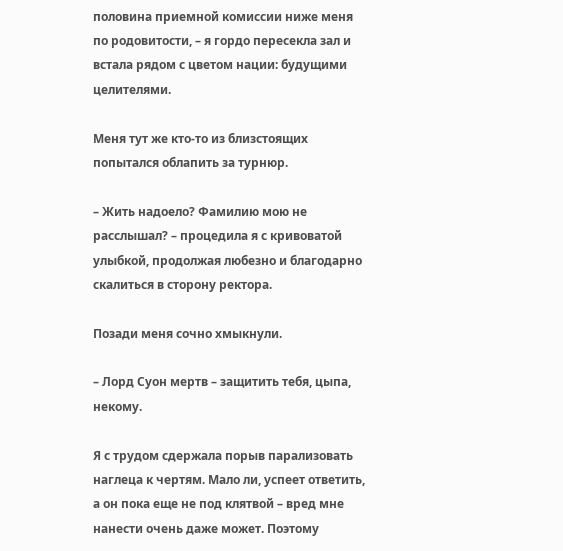половина приемной комиссии ниже меня по родовитости, – я гордо пересекла зал и встала рядом с цветом нации: будущими целителями.

Меня тут же кто-то из близстоящих попытался облапить за турнюр.

– Жить надоело? Фамилию мою не расслышал? – процедила я с кривоватой улыбкой, продолжая любезно и благодарно скалиться в сторону ректора.

Позади меня сочно хмыкнули.

– Лорд Суон мертв – защитить тебя, цыпа, некому.

Я с трудом сдержала порыв парализовать наглеца к чертям. Мало ли, успеет ответить, а он пока еще не под клятвой – вред мне нанести очень даже может. Поэтому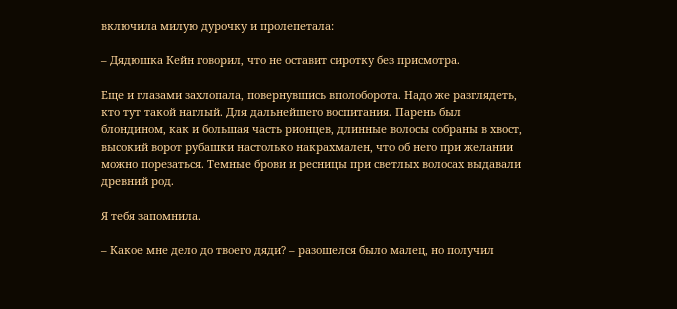включила милую дурочку и пролепетала:

– Дядюшка Кейн говорил, что не оставит сиротку без присмотра.

Еще и глазами захлопала, повернувшись вполоборота. Надо же разглядеть, кто тут такой наглый. Для дальнейшего воспитания. Парень был блондином, как и большая часть рионцев, длинные волосы собраны в хвост, высокий ворот рубашки настолько накрахмален, что об него при желании можно порезаться. Темные брови и ресницы при светлых волосах выдавали древний род.

Я тебя запомнила.

– Какое мне дело до твоего дяди? – разошелся было малец, но получил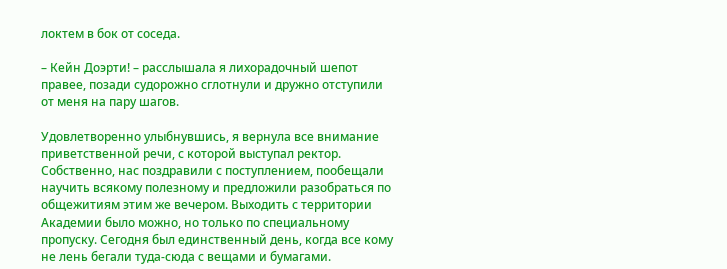локтем в бок от соседа.

– Кейн Доэрти! – расслышала я лихорадочный шепот правее, позади судорожно сглотнули и дружно отступили от меня на пару шагов.

Удовлетворенно улыбнувшись, я вернула все внимание приветственной речи, с которой выступал ректор. Собственно, нас поздравили с поступлением, пообещали научить всякому полезному и предложили разобраться по общежитиям этим же вечером. Выходить с территории Академии было можно, но только по специальному пропуску. Сегодня был единственный день, когда все кому не лень бегали туда-сюда с вещами и бумагами.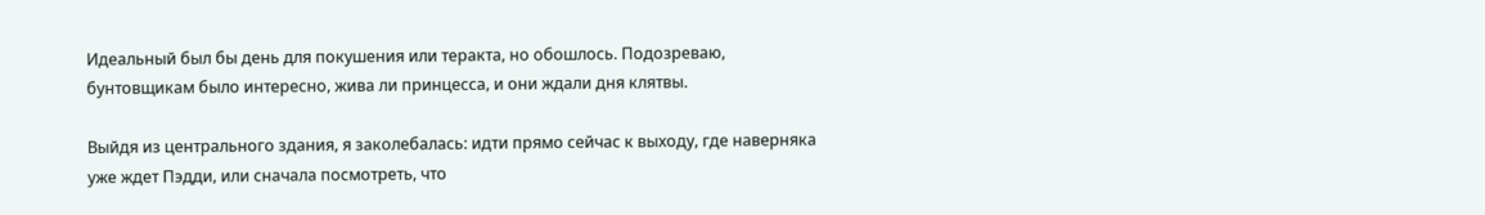Идеальный был бы день для покушения или теракта, но обошлось. Подозреваю, бунтовщикам было интересно, жива ли принцесса, и они ждали дня клятвы.

Выйдя из центрального здания, я заколебалась: идти прямо сейчас к выходу, где наверняка уже ждет Пэдди, или сначала посмотреть, что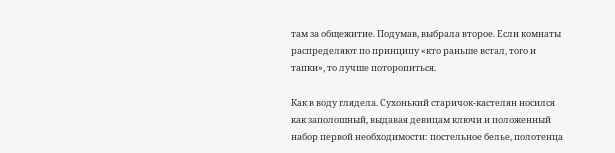там за общежитие. Подумав, выбрала второе. Если комнаты распределяют по принципу «кто раньше встал, того и тапки», то лучше поторопиться.

Как в воду глядела. Сухонький старичок-кастелян носился как заполошный, выдавая девицам ключи и положенный набор первой необходимости: постельное белье, полотенца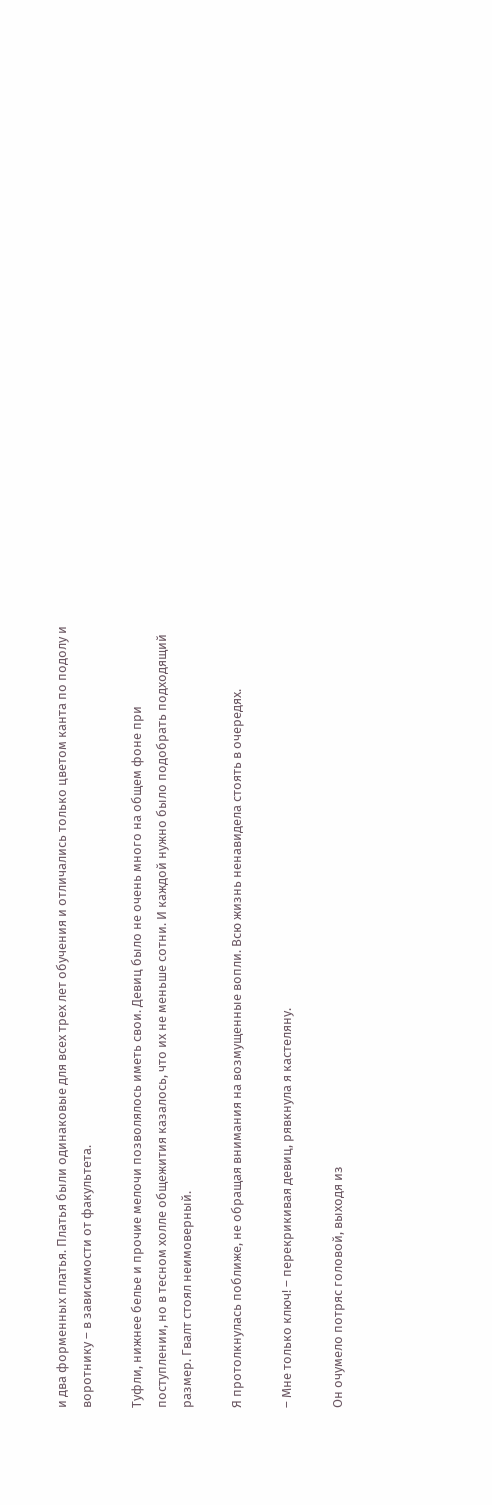и два форменных платья. Платья были одинаковые для всех трех лет обучения и отличались только цветом канта по подолу и воротнику – в зависимости от факультета.

Туфли, нижнее белье и прочие мелочи позволялось иметь свои. Девиц было не очень много на общем фоне при поступлении, но в тесном холле общежития казалось, что их не меньше сотни. И каждой нужно было подобрать подходящий размер. Гвалт стоял неимоверный.

Я протолкнулась поближе, не обращая внимания на возмущенные вопли. Всю жизнь ненавидела стоять в очередях.

– Мне только ключ! – перекрикивая девиц, рявкнула я кастеляну.

Он очумело потряс головой, выходя из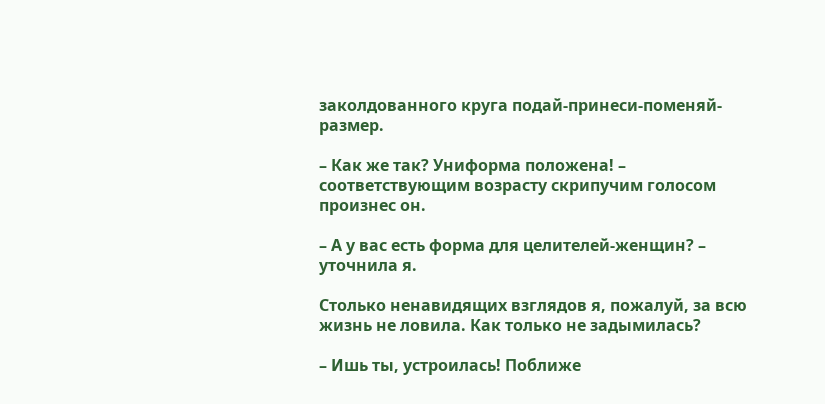заколдованного круга подай-принеси-поменяй-размер.

– Как же так? Униформа положена! – соответствующим возрасту скрипучим голосом произнес он.

– А у вас есть форма для целителей-женщин? – уточнила я.

Столько ненавидящих взглядов я, пожалуй, за всю жизнь не ловила. Как только не задымилась?

– Ишь ты, устроилась! Поближе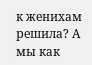к женихам решила? А мы как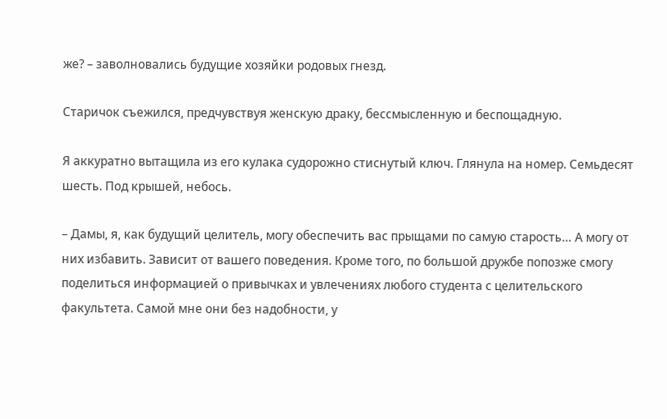же? – заволновались будущие хозяйки родовых гнезд.

Старичок съежился, предчувствуя женскую драку, бессмысленную и беспощадную.

Я аккуратно вытащила из его кулака судорожно стиснутый ключ. Глянула на номер. Семьдесят шесть. Под крышей, небось.

– Дамы, я, как будущий целитель, могу обеспечить вас прыщами по самую старость… А могу от них избавить. Зависит от вашего поведения. Кроме того, по большой дружбе попозже смогу поделиться информацией о привычках и увлечениях любого студента с целительского факультета. Самой мне они без надобности, у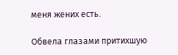меня жених есть.

Обвела глазами притихшую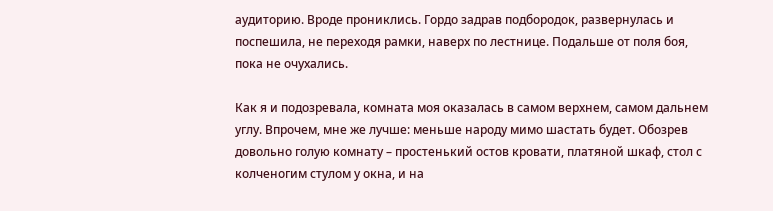аудиторию. Вроде прониклись. Гордо задрав подбородок, развернулась и поспешила, не переходя рамки, наверх по лестнице. Подальше от поля боя, пока не очухались.

Как я и подозревала, комната моя оказалась в самом верхнем, самом дальнем углу. Впрочем, мне же лучше: меньше народу мимо шастать будет. Обозрев довольно голую комнату – простенький остов кровати, платяной шкаф, стол с колченогим стулом у окна, и на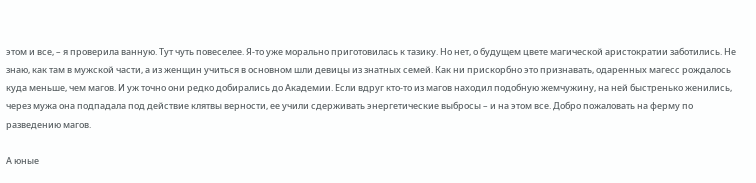этом и все, – я проверила ванную. Тут чуть повеселее. Я-то уже морально приготовилась к тазику. Но нет, о будущем цвете магической аристократии заботились. Не знаю, как там в мужской части, а из женщин учиться в основном шли девицы из знатных семей. Как ни прискорбно это признавать, одаренных магесс рождалось куда меньше, чем магов. И уж точно они редко добирались до Академии. Если вдруг кто-то из магов находил подобную жемчужину, на ней быстренько женились, через мужа она подпадала под действие клятвы верности, ее учили сдерживать энергетические выбросы – и на этом все. Добро пожаловать на ферму по разведению магов.

А юные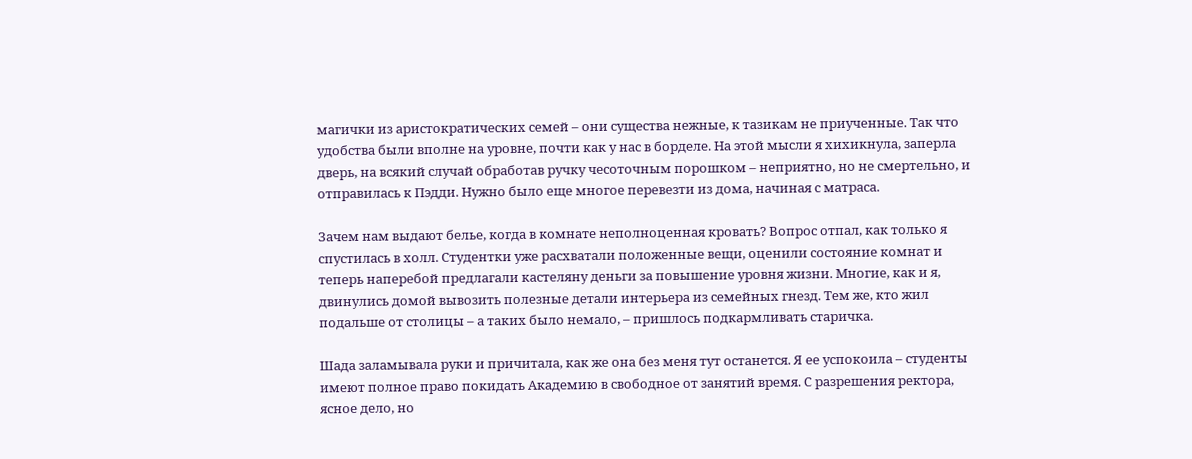магички из аристократических семей – они существа нежные, к тазикам не приученные. Так что удобства были вполне на уровне, почти как у нас в борделе. На этой мысли я хихикнула, заперла дверь, на всякий случай обработав ручку чесоточным порошком – неприятно, но не смертельно, и отправилась к Пэдди. Нужно было еще многое перевезти из дома, начиная с матраса.

Зачем нам выдают белье, когда в комнате неполноценная кровать? Вопрос отпал, как только я спустилась в холл. Студентки уже расхватали положенные вещи, оценили состояние комнат и теперь наперебой предлагали кастеляну деньги за повышение уровня жизни. Многие, как и я, двинулись домой вывозить полезные детали интерьера из семейных гнезд. Тем же, кто жил подальше от столицы – а таких было немало, – пришлось подкармливать старичка.

Шада заламывала руки и причитала, как же она без меня тут останется. Я ее успокоила – студенты имеют полное право покидать Академию в свободное от занятий время. С разрешения ректора, ясное дело, но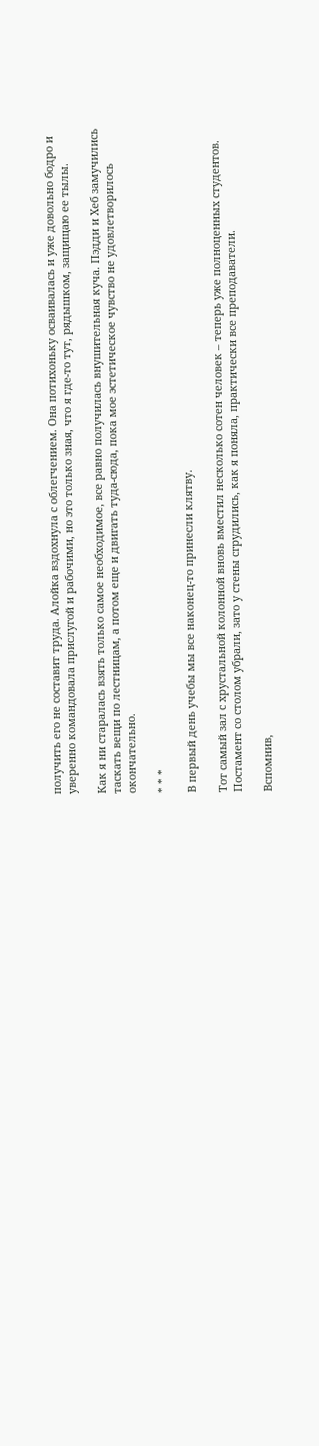получить его не составит труда. Алойка вздохнула с облегчением. Она потихоньку осваивалась и уже довольно бодро и уверенно командовала прислугой и рабочими, но это только зная, что я где-то тут, рядышком, защищаю ее тылы.

Как я ни старалась взять только самое необходимое, все равно получилась внушительная куча. Пэдди и Хеб замучились таскать вещи по лестницам, а потом еще и двигать туда-сюда, пока мое эстетическое чувство не удовлетворилось окончательно.

* * *

В первый день учебы мы все наконец-то принесли клятву.

Тот самый зал с хрустальной колонной вновь вместил несколько сотен человек – теперь уже полноценных студентов. Постамент со столом убрали, зато у стены сгрудились, как я поняла, практически все преподаватели.

Вспомнив,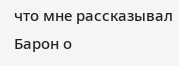что мне рассказывал Барон о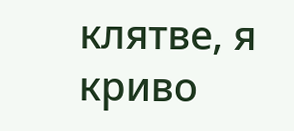клятве, я криво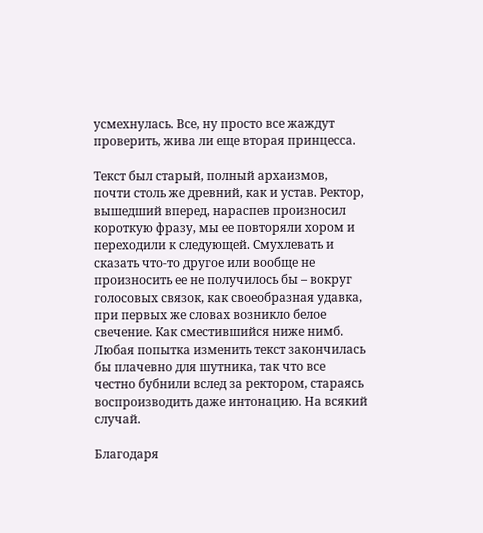усмехнулась. Все, ну просто все жаждут проверить, жива ли еще вторая принцесса.

Текст был старый, полный архаизмов, почти столь же древний, как и устав. Ректор, вышедший вперед, нараспев произносил короткую фразу, мы ее повторяли хором и переходили к следующей. Смухлевать и сказать что-то другое или вообще не произносить ее не получилось бы – вокруг голосовых связок, как своеобразная удавка, при первых же словах возникло белое свечение. Как сместившийся ниже нимб. Любая попытка изменить текст закончилась бы плачевно для шутника, так что все честно бубнили вслед за ректором, стараясь воспроизводить даже интонацию. На всякий случай.

Благодаря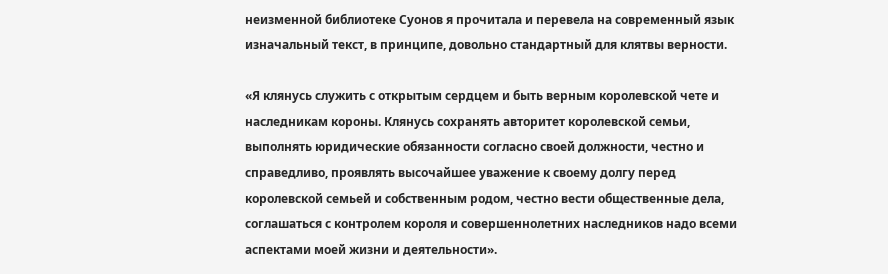неизменной библиотеке Суонов я прочитала и перевела на современный язык изначальный текст, в принципе, довольно стандартный для клятвы верности.

«Я клянусь служить с открытым сердцем и быть верным королевской чете и наследникам короны. Клянусь сохранять авторитет королевской семьи, выполнять юридические обязанности согласно своей должности, честно и справедливо, проявлять высочайшее уважение к своему долгу перед королевской семьей и собственным родом, честно вести общественные дела, соглашаться с контролем короля и совершеннолетних наследников надо всеми аспектами моей жизни и деятельности».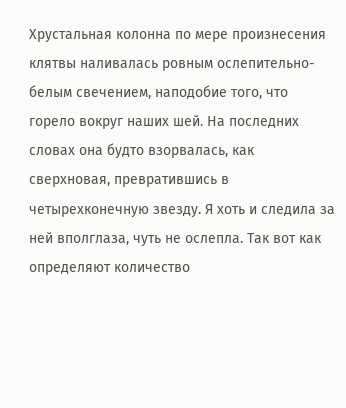Хрустальная колонна по мере произнесения клятвы наливалась ровным ослепительно-белым свечением, наподобие того, что горело вокруг наших шей. На последних словах она будто взорвалась, как сверхновая, превратившись в четырехконечную звезду. Я хоть и следила за ней вполглаза, чуть не ослепла. Так вот как определяют количество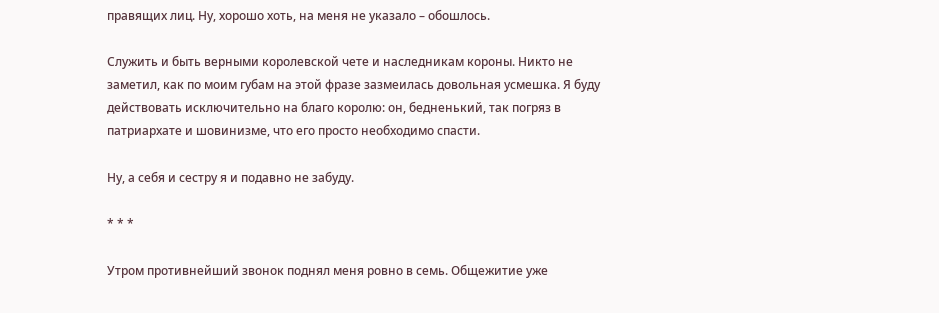правящих лиц. Ну, хорошо хоть, на меня не указало – обошлось.

Служить и быть верными королевской чете и наследникам короны. Никто не заметил, как по моим губам на этой фразе зазмеилась довольная усмешка. Я буду действовать исключительно на благо королю: он, бедненький, так погряз в патриархате и шовинизме, что его просто необходимо спасти.

Ну, а себя и сестру я и подавно не забуду.

* * *

Утром противнейший звонок поднял меня ровно в семь. Общежитие уже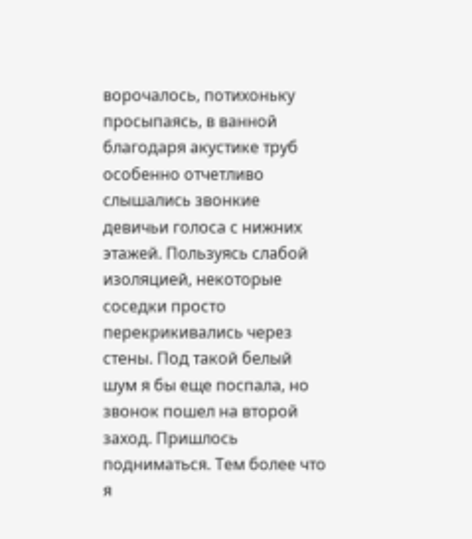ворочалось, потихоньку просыпаясь, в ванной благодаря акустике труб особенно отчетливо слышались звонкие девичьи голоса с нижних этажей. Пользуясь слабой изоляцией, некоторые соседки просто перекрикивались через стены. Под такой белый шум я бы еще поспала, но звонок пошел на второй заход. Пришлось подниматься. Тем более что я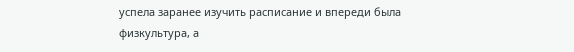успела заранее изучить расписание и впереди была физкультура, а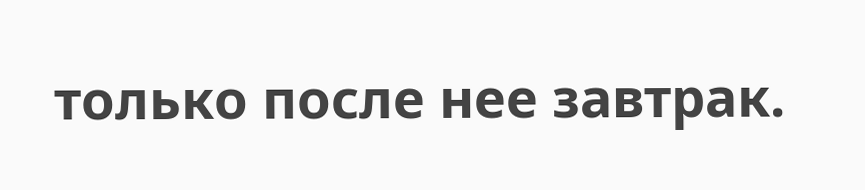только после нее завтрак.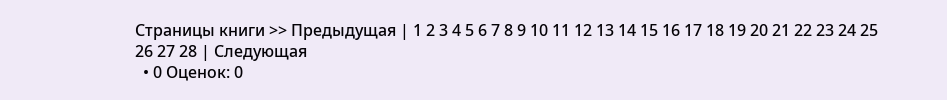Страницы книги >> Предыдущая | 1 2 3 4 5 6 7 8 9 10 11 12 13 14 15 16 17 18 19 20 21 22 23 24 25 26 27 28 | Следующая
  • 0 Оценок: 0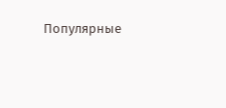Популярные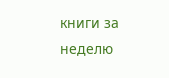книги за неделю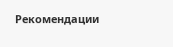Рекомендации